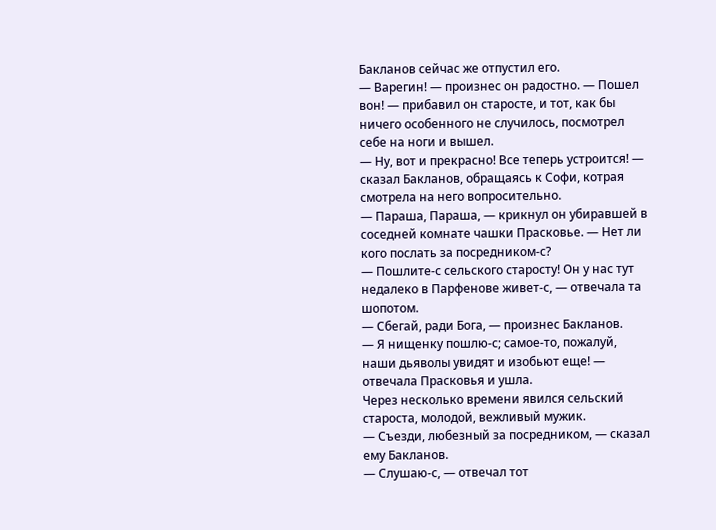Бакланов сейчас же отпустил его.
— Варегин! — произнес он радостно. — Пошел вон! — прибавил он старосте, и тот, как бы ничего особенного не случилось, посмотрел себе на ноги и вышел.
— Ну, вот и прекрасно! Все теперь устроится! — сказал Бакланов, обращаясь к Софи, котрая смотрела на него вопросительно.
— Параша, Параша, — крикнул он убиравшей в соседней комнате чашки Прасковье. — Нет ли кого послать за посредником-с?
— Пошлите-с сельского старосту! Он у нас тут недалеко в Парфенове живет-с, — отвечала та шопотом.
— Сбегай, ради Бога, — произнес Бакланов.
— Я нищенку пошлю-с; самое-то, пожалуй, наши дьяволы увидят и изобьют еще! — отвечала Прасковья и ушла.
Через несколько времени явился сельский староста, молодой, вежливый мужик.
— Съезди, любезный за посредником, — сказал ему Бакланов.
— Слушаю-с, — отвечал тот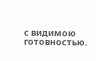с видимою готовностью.